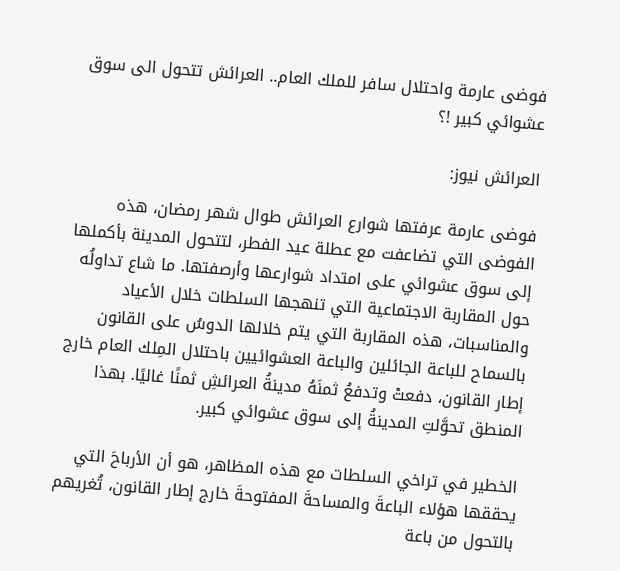فوضى عارمة واحتلال سافر للملك العام.. العرائش تتحول الى سوق عشوائي كبير !؟

العرائش نيوز:

فوضى عارمة عرفتها شوارع العرائش طوال شهر رمضان، هذه الفوضى التي تضاعفت مع عطلة عيد الفطر، لتتحول المدينة بأكملها إلى سوق عشوائي على امتداد شوارعها وأرصفتها. ما شاع تداولُه حول المقاربة الاجتماعية التي تنهجها السلطات خلال الأعياد والمناسبات، هذه المقاربة التي يتم خلالها الدوسُ على القانون بالسماح للباعة الجائلين والباعة العشوائيين باحتلال المِلك العام خارج إطار القانون، دفعتْ وتدفعُ ثمنَهُ مدينةُ العرائشِ ثمنًا غاليًا. بهذا المنطق تحوَّلتِ المدينةُ إلى سوق عشوائي كبير.

الخطير في تراخي السلطات مع هذه المظاهر، هو أن الأرباحَ التي يحققها هؤلاء الباعةَ والمساحةَ المفتوحةَ خارج إطار القانون، تُغريهم بالتحول من باعة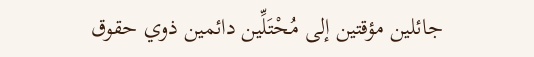جائلين مؤقتين إلى مُحْتَلِّين دائمين ذوي حقوق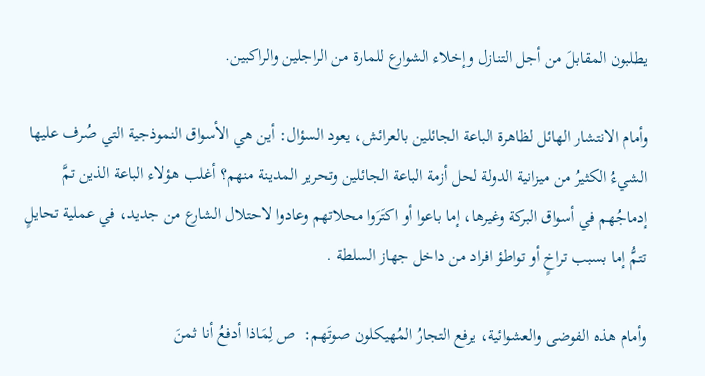يطلبون المقابلَ من أجل التنازل وإخلاء الشوارع للمارة من الراجلين والراكبين.

وأمام الانتشار الهائل لظاهرة الباعة الجائلين بالعرائش، يعود السؤال: أين هي الأسواق النموذجية التي صُرف عليها الشيءُ الكثيرُ من ميزانية الدولة لحل أزمة الباعة الجائلين وتحرير المدينة منهم؟ أغلب هؤلاء الباعة الذين تمَّ إدماجُهم في أسواق البركة وغيرها، إما باعوا أو اكتَرَوا محلاتهم وعادوا لاحتلال الشارع من جديد، في عملية تحايلٍ تتمُّ إما بسبب تراخٍ أو تواطؤ افراد من داخل جهاز السلطة .

وأمام هذه الفوضى والعشوائية، يرفع التجارُ المُهيكلون صوتَهم:  ص لِمَاذا أدفعُ أنا ثمنَ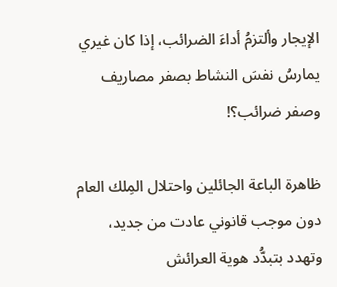الإيجار وألتزمُ أداءَ الضرائب، إذا كان غيري يمارسُ نفسَ النشاط بصفر مصاريف وصفر ضرائب؟!

ظاهرة الباعة الجائلين واحتلال المِلك العام دون موجب قانوني عادت من جديد، وتهدد بتبدُّد هوية العرائش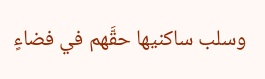وسلب ساكنيها حقَّهم في فضاءٍ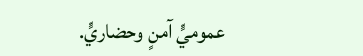عموميٍّ آمنٍ وحضاريٍّ.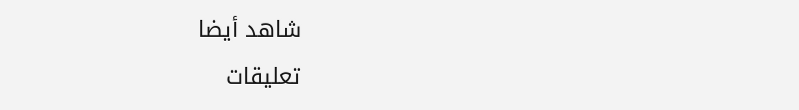شاهد أيضا
تعليقات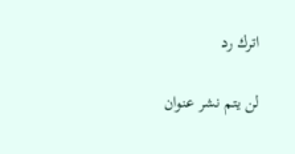اترك رد

لن يتم نشر عنوان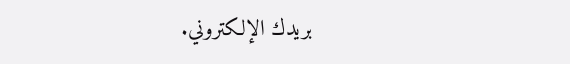بريدك الإلكتروني.